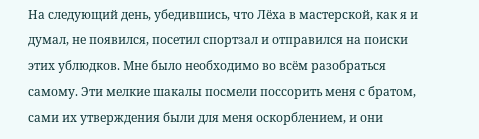На следующий день, убедившись, что Лёха в мастерской, как я и думал, не появился, посетил спортзал и отправился на поиски этих ублюдков. Мне было необходимо во всём разобраться самому. Эти мелкие шакалы посмели поссорить меня с братом, сами их утверждения были для меня оскорблением, и они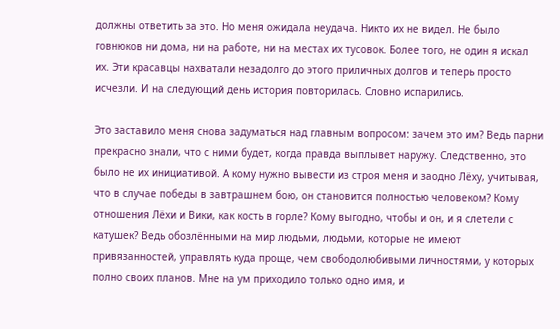должны ответить за это. Но меня ожидала неудача. Никто их не видел. Не было говнюков ни дома, ни на работе, ни на местах их тусовок. Более того, не один я искал их. Эти красавцы нахватали незадолго до этого приличных долгов и теперь просто исчезли. И на следующий день история повторилась. Словно испарились.

Это заставило меня снова задуматься над главным вопросом: зачем это им? Ведь парни прекрасно знали, что с ними будет, когда правда выплывет наружу. Следственно, это было не их инициативой. А кому нужно вывести из строя меня и заодно Лёху, учитывая, что в случае победы в завтрашнем бою, он становится полностью человеком? Кому отношения Лёхи и Вики, как кость в горле? Кому выгодно, чтобы и он, и я слетели с катушек? Ведь обозлёнными на мир людьми, людьми, которые не имеют привязанностей, управлять куда проще, чем свободолюбивыми личностями, у которых полно своих планов. Мне на ум приходило только одно имя, и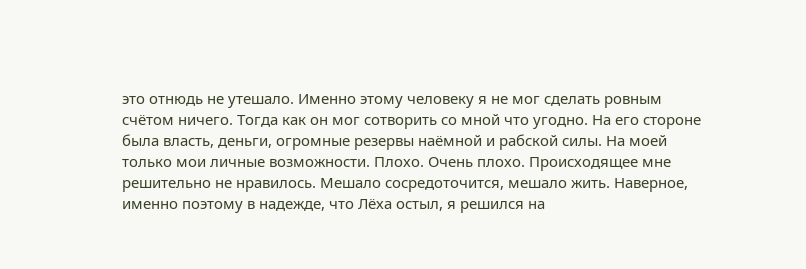это отнюдь не утешало. Именно этому человеку я не мог сделать ровным счётом ничего. Тогда как он мог сотворить со мной что угодно. На его стороне была власть, деньги, огромные резервы наёмной и рабской силы. На моей только мои личные возможности. Плохо. Очень плохо. Происходящее мне решительно не нравилось. Мешало сосредоточится, мешало жить. Наверное, именно поэтому в надежде, что Лёха остыл, я решился на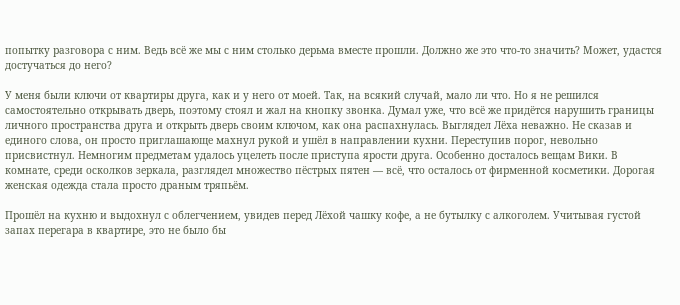попытку разговора с ним. Ведь всё же мы с ним столько дерьма вместе прошли. Должно же это что-то значить? Может, удастся достучаться до него?

У меня были ключи от квартиры друга, как и у него от моей. Так, на всякий случай, мало ли что. Но я не решился самостоятельно открывать дверь, поэтому стоял и жал на кнопку звонка. Думал уже, что всё же придётся нарушить границы личного пространства друга и открыть дверь своим ключом, как она распахнулась. Выглядел Лёха неважно. Не сказав и единого слова, он просто приглашающе махнул рукой и ушёл в направлении кухни. Переступив порог, невольно присвистнул. Немногим предметам удалось уцелеть после приступа ярости друга. Особенно досталось вещам Вики. В комнате, среди осколков зеркала, разглядел множество пёстрых пятен — всё, что осталось от фирменной косметики. Дорогая женская одежда стала просто драным тряпьём.

Прошёл на кухню и выдохнул с облегчением, увидев перед Лёхой чашку кофе, а не бутылку с алкоголем. Учитывая густой запах перегара в квартире, это не было бы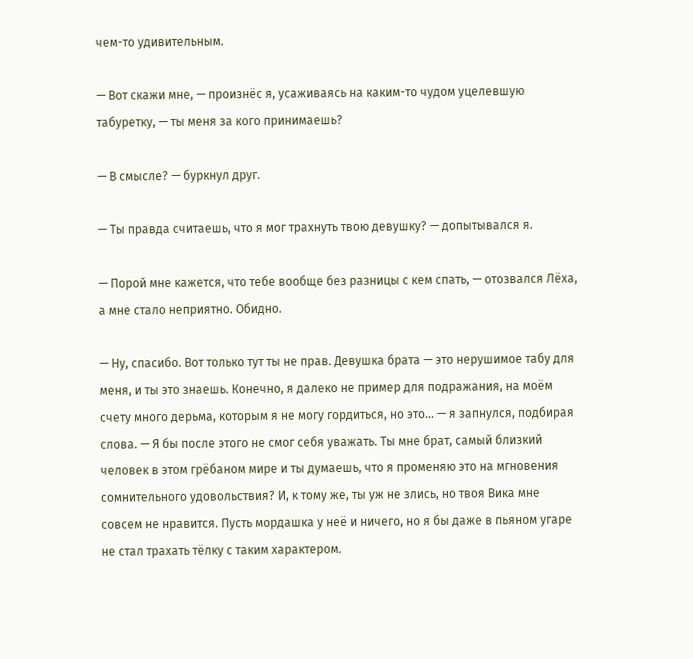чем-то удивительным.

— Вот скажи мне, — произнёс я, усаживаясь на каким-то чудом уцелевшую табуретку, — ты меня за кого принимаешь?

— В смысле? — буркнул друг.

— Ты правда считаешь, что я мог трахнуть твою девушку? — допытывался я.

— Порой мне кажется, что тебе вообще без разницы с кем спать, — отозвался Лёха, а мне стало неприятно. Обидно.

— Ну, спасибо. Вот только тут ты не прав. Девушка брата — это нерушимое табу для меня, и ты это знаешь. Конечно, я далеко не пример для подражания, на моём счету много дерьма, которым я не могу гордиться, но это… — я запнулся, подбирая слова. — Я бы после этого не смог себя уважать. Ты мне брат, самый близкий человек в этом грёбаном мире и ты думаешь, что я променяю это на мгновения сомнительного удовольствия? И, к тому же, ты уж не злись, но твоя Вика мне совсем не нравится. Пусть мордашка у неё и ничего, но я бы даже в пьяном угаре не стал трахать тёлку с таким характером.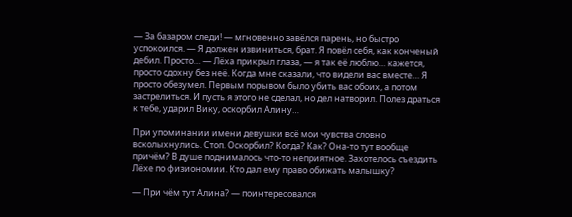— За базаром следи! — мгновенно завёлся парень, но быстро успокоился. — Я должен извиниться, брат. Я повёл себя, как конченый дебил. Просто… — Лёха прикрыл глаза, — я так её люблю… кажется, просто сдохну без неё. Когда мне сказали, что видели вас вместе… Я просто обезумел. Первым порывом было убить вас обоих, а потом застрелиться. И пусть я этого не сделал, но дел натворил. Полез драться к тебе, ударил Вику, оскорбил Алину…

При упоминании имени девушки всё мои чувства словно всколыхнулись. Стоп. Оскорбил? Когда? Как? Она-то тут вообще причём? В душе поднималось что-то неприятное. Захотелось съездить Лёхе по физиономии. Кто дал ему право обижать малышку?

— При чём тут Алина? — поинтересовался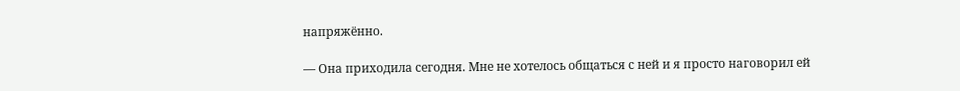напряжённо.

— Она приходила сегодня. Мне не хотелось общаться с ней и я просто наговорил ей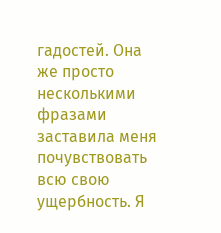гадостей. Она же просто несколькими фразами заставила меня почувствовать всю свою ущербность. Я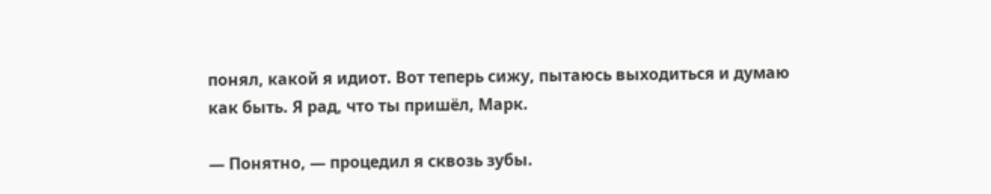понял, какой я идиот. Вот теперь сижу, пытаюсь выходиться и думаю как быть. Я рад, что ты пришёл, Марк.

— Понятно, — процедил я сквозь зубы.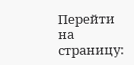Перейти на страницу: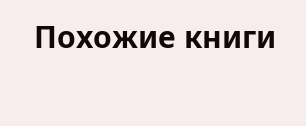Похожие книги